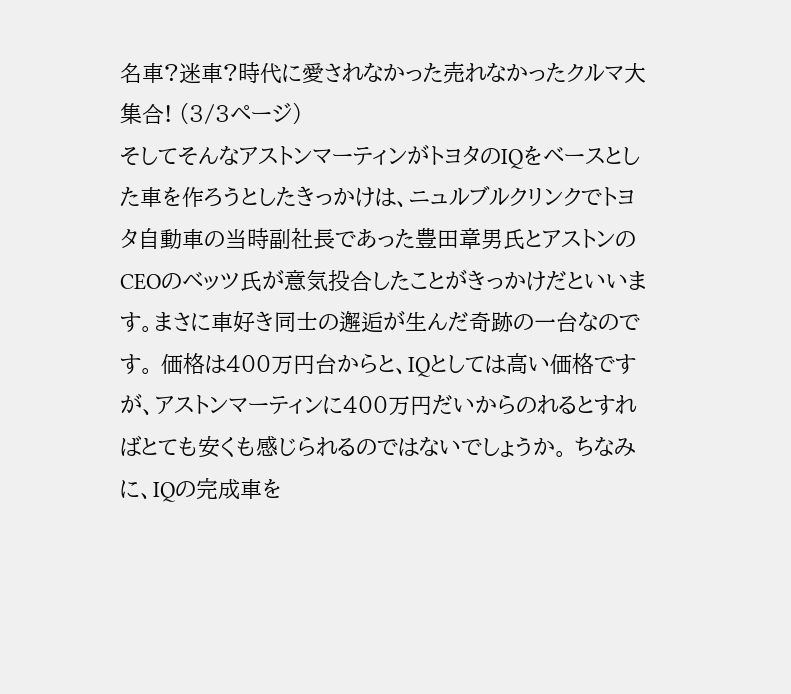名車?迷車?時代に愛されなかった売れなかったクルマ大集合! (3/3ページ)
そしてそんなアストンマーティンがトヨタのIQをベースとした車を作ろうとしたきっかけは、ニュルブルクリンクでトヨタ自動車の当時副社長であった豊田章男氏とアストンのCEOのベッツ氏が意気投合したことがきっかけだといいます。まさに車好き同士の邂逅が生んだ奇跡の一台なのです。 価格は400万円台からと、IQとしては高い価格ですが、アストンマーティンに400万円だいからのれるとすればとても安くも感じられるのではないでしょうか。 ちなみに、IQの完成車を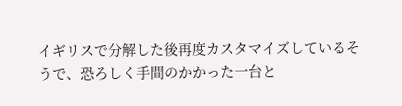イギリスで分解した後再度カスタマイズしているそうで、恐ろしく手間のかかった一台と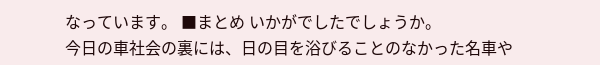なっています。 ■まとめ いかがでしたでしょうか。
今日の車社会の裏には、日の目を浴びることのなかった名車や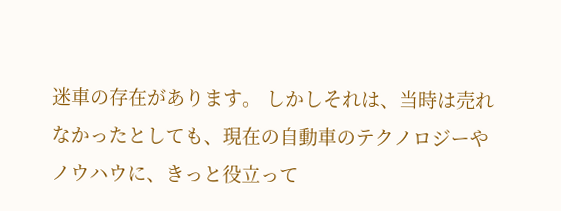迷車の存在があります。 しかしそれは、当時は売れなかったとしても、現在の自動車のテクノロジーやノウハウに、きっと役立って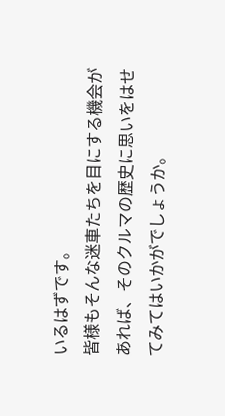いるはずです。
皆様もそんな迷車たちを目にする機会があれば、そのクルマの歴史に思いをはせてみてはいかがでしょうか。